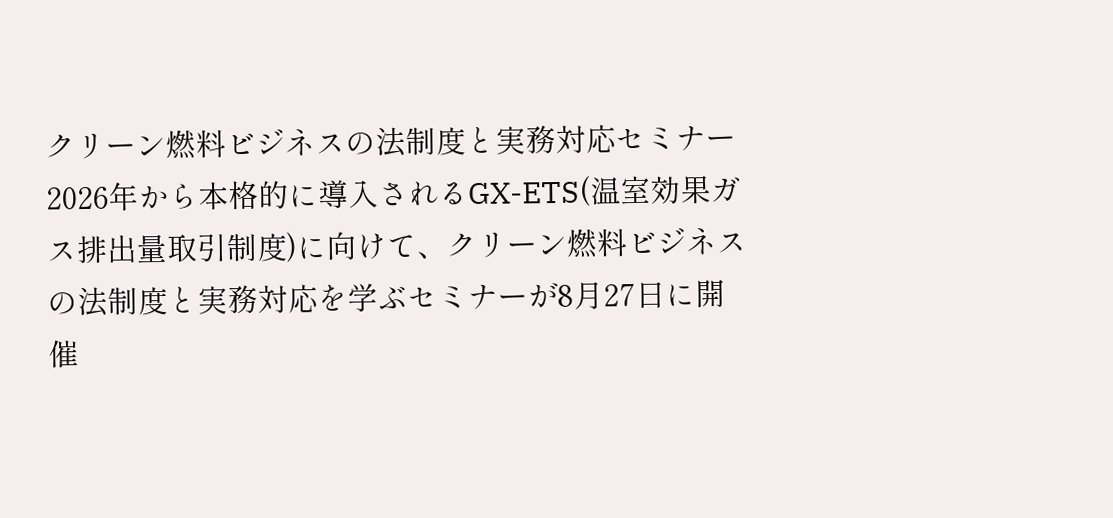クリーン燃料ビジネスの法制度と実務対応セミナー
2026年から本格的に導入されるGX-ETS(温室効果ガス排出量取引制度)に向けて、クリーン燃料ビジネスの法制度と実務対応を学ぶセミナーが8月27日に開催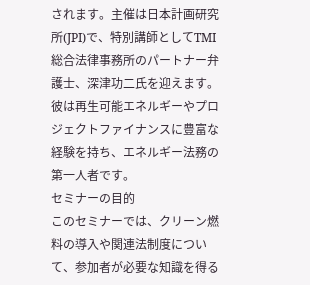されます。主催は日本計画研究所(JPI)で、特別講師としてTMI総合法律事務所のパートナー弁護士、深津功二氏を迎えます。彼は再生可能エネルギーやプロジェクトファイナンスに豊富な経験を持ち、エネルギー法務の第一人者です。
セミナーの目的
このセミナーでは、クリーン燃料の導入や関連法制度について、参加者が必要な知識を得る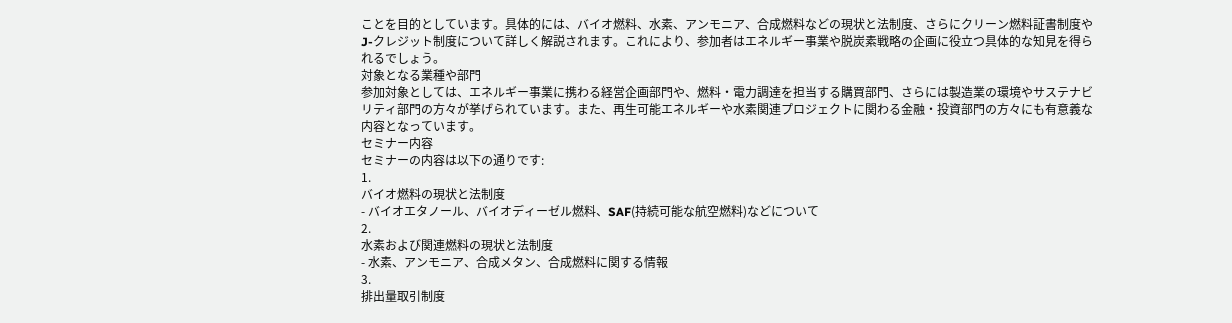ことを目的としています。具体的には、バイオ燃料、水素、アンモニア、合成燃料などの現状と法制度、さらにクリーン燃料証書制度やJ-クレジット制度について詳しく解説されます。これにより、参加者はエネルギー事業や脱炭素戦略の企画に役立つ具体的な知見を得られるでしょう。
対象となる業種や部門
参加対象としては、エネルギー事業に携わる経営企画部門や、燃料・電力調達を担当する購買部門、さらには製造業の環境やサステナビリティ部門の方々が挙げられています。また、再生可能エネルギーや水素関連プロジェクトに関わる金融・投資部門の方々にも有意義な内容となっています。
セミナー内容
セミナーの内容は以下の通りです:
1.
バイオ燃料の現状と法制度
- バイオエタノール、バイオディーゼル燃料、SAF(持続可能な航空燃料)などについて
2.
水素および関連燃料の現状と法制度
- 水素、アンモニア、合成メタン、合成燃料に関する情報
3.
排出量取引制度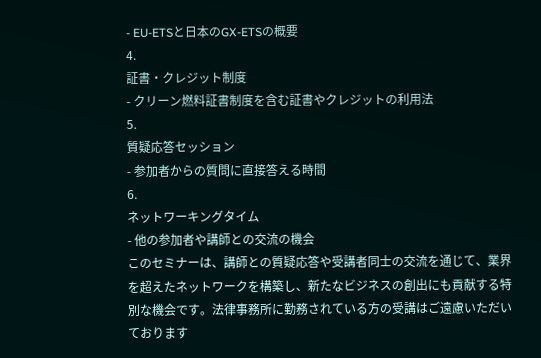- EU-ETSと日本のGX-ETSの概要
4.
証書・クレジット制度
- クリーン燃料証書制度を含む証書やクレジットの利用法
5.
質疑応答セッション
- 参加者からの質問に直接答える時間
6.
ネットワーキングタイム
- 他の参加者や講師との交流の機会
このセミナーは、講師との質疑応答や受講者同士の交流を通じて、業界を超えたネットワークを構築し、新たなビジネスの創出にも貢献する特別な機会です。法律事務所に勤務されている方の受講はご遠慮いただいております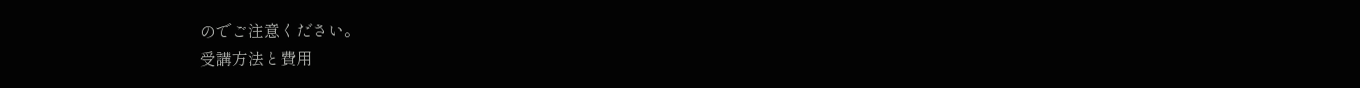のでご注意ください。
受講方法と費用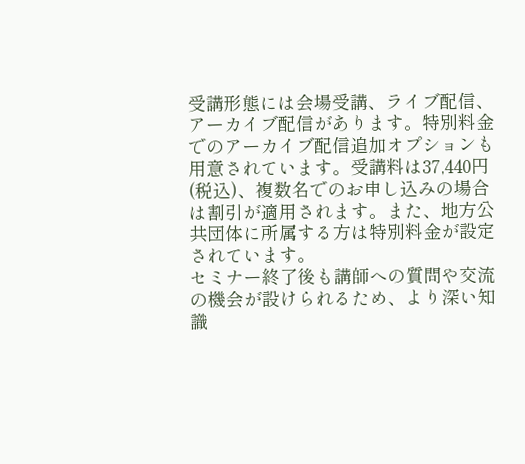受講形態には会場受講、ライブ配信、アーカイブ配信があります。特別料金でのアーカイブ配信追加オプションも用意されています。受講料は37,440円(税込)、複数名でのお申し込みの場合は割引が適用されます。また、地方公共団体に所属する方は特別料金が設定されています。
セミナー終了後も講師への質問や交流の機会が設けられるため、より深い知識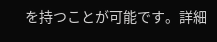を持つことが可能です。詳細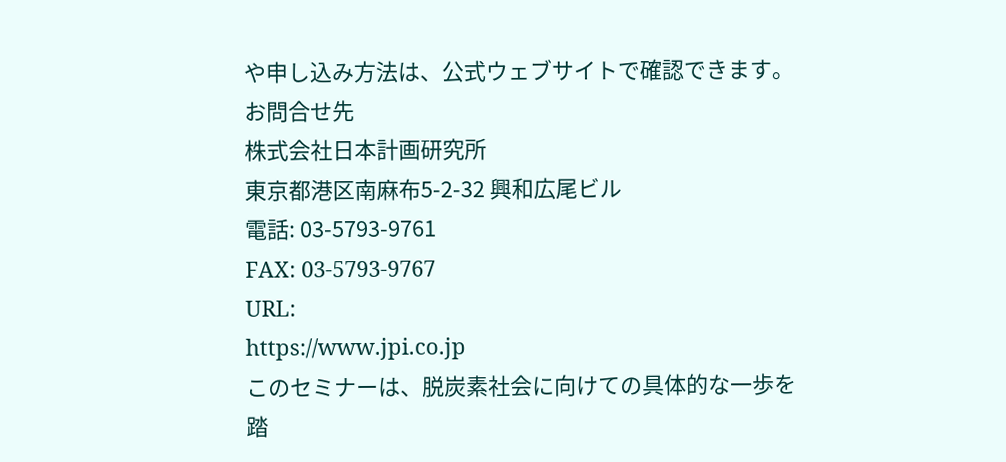や申し込み方法は、公式ウェブサイトで確認できます。
お問合せ先
株式会社日本計画研究所
東京都港区南麻布5-2-32 興和広尾ビル
電話: 03-5793-9761
FAX: 03-5793-9767
URL:
https://www.jpi.co.jp
このセミナーは、脱炭素社会に向けての具体的な一歩を踏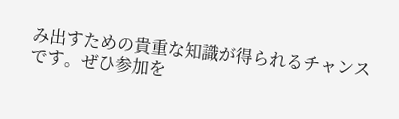み出すための貴重な知識が得られるチャンスです。ぜひ参加を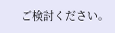ご検討ください。